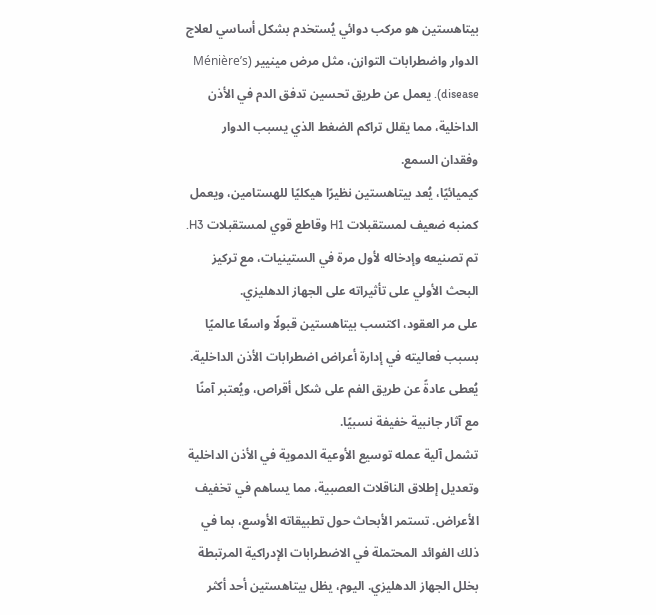بيتاهستين هو مركب دوائي يُستخدم بشكل أساسي لعلاج الدوار واضطرابات التوازن، مثل مرض مينيير (Ménière’s disease). يعمل عن طريق تحسين تدفق الدم في الأذن الداخلية، مما يقلل تراكم الضغط الذي يسبب الدوار وفقدان السمع.
كيميائيًا، يُعد بيتاهستين نظيرًا هيكليًا للهستامين، ويعمل كمنبه ضعيف لمستقبلات H1 وقاطع قوي لمستقبلات H3. تم تصنيعه وإدخاله لأول مرة في الستينيات، مع تركيز البحث الأولي على تأثيراته على الجهاز الدهليزي.
على مر العقود، اكتسب بيتاهستين قبولًا واسعًا عالميًا بسبب فعاليته في إدارة أعراض اضطرابات الأذن الداخلية. يُعطى عادةً عن طريق الفم على شكل أقراص، ويُعتبر آمنًا مع آثار جانبية خفيفة نسبيًا.
تشمل آلية عمله توسيع الأوعية الدموية في الأذن الداخلية وتعديل إطلاق الناقلات العصبية، مما يساهم في تخفيف الأعراض. تستمر الأبحاث حول تطبيقاته الأوسع، بما في ذلك الفوائد المحتملة في الاضطرابات الإدراكية المرتبطة بخلل الجهاز الدهليزي. اليوم، يظل بيتاهستين أحد أكثر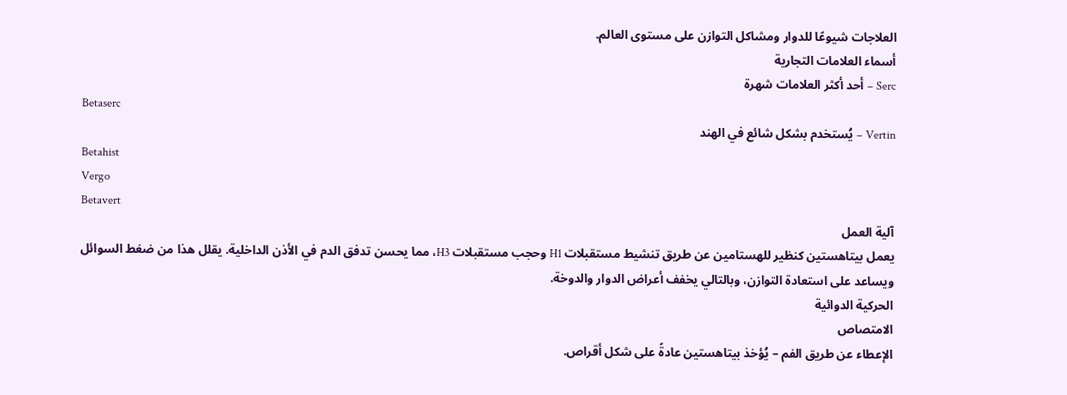العلاجات شيوعًا للدوار ومشاكل التوازن على مستوى العالم.
أسماء العلامات التجارية
Serc – أحد أكثر العلامات شهرة
Betaserc
Vertin – يُستخدم بشكل شائع في الهند
Betahist
Vergo
Betavert
آلية العمل
يعمل بيتاهستين كنظير للهستامين عن طريق تنشيط مستقبلات H1 وحجب مستقبلات H3، مما يحسن تدفق الدم في الأذن الداخلية. يقلل هذا من ضغط السوائل ويساعد على استعادة التوازن، وبالتالي يخفف أعراض الدوار والدوخة.
الحركية الدوائية
الامتصاص
الإعطاء عن طريق الفم – يُؤخذ بيتاهستين عادةً على شكل أقراص.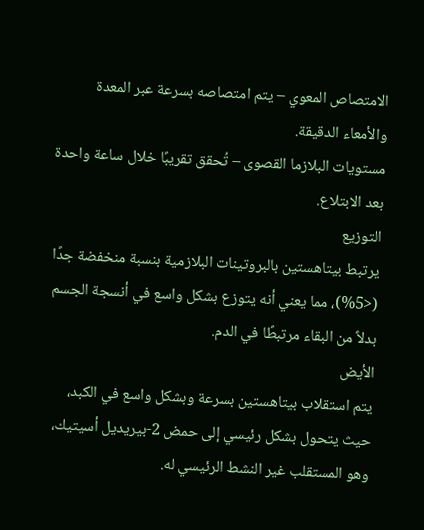الامتصاص المعوي – يتم امتصاصه بسرعة عبر المعدة والأمعاء الدقيقة.
مستويات البلازما القصوى – تُحقق تقريبًا خلال ساعة واحدة بعد الابتلاع.
التوزيع
يرتبط بيتاهستين بالبروتينات البلازمية بنسبة منخفضة جدًا (<5%)، مما يعني أنه يتوزع بشكل واسع في أنسجة الجسم بدلاً من البقاء مرتبطًا في الدم.
الأيض
يتم استقلاب بيتاهستين بسرعة وبشكل واسع في الكبد، حيث يتحول بشكل رئيسي إلى حمض 2-بيريديل أسيتيك، وهو المستقلب غير النشط الرئيسي له.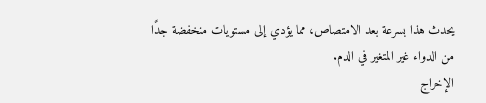يحدث هذا بسرعة بعد الامتصاص، مما يؤدي إلى مستويات منخفضة جدًا من الدواء غير المتغير في الدم.
الإخراج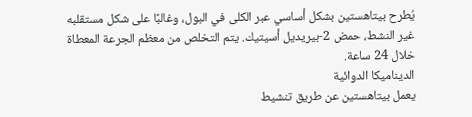يُطرح بيتاهستين بشكل أساسي عبر الكلى في البول، وغالبًا على شكل مستقلبه غير النشط، حمض 2-بيريديل أسيتيك. يتم التخلص من معظم الجرعة المعطاة خلال 24 ساعة.
الديناميكا الدوائية
يعمل بيتاهستين عن طريق تنشيط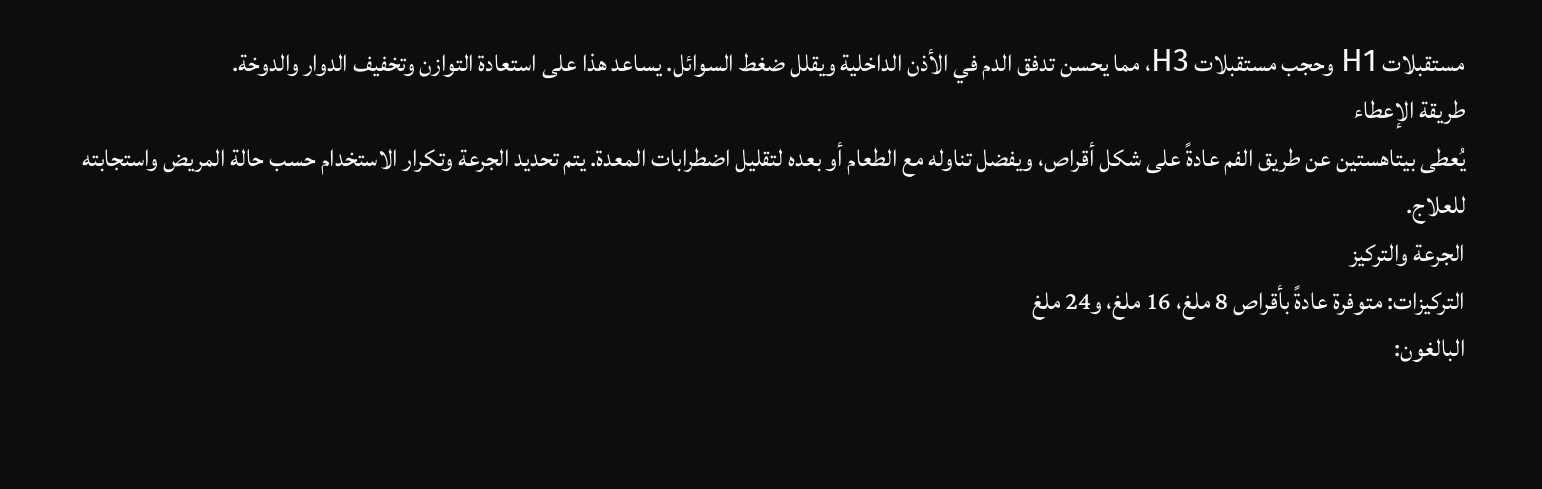مستقبلات H1 وحجب مستقبلات H3، مما يحسن تدفق الدم في الأذن الداخلية ويقلل ضغط السوائل. يساعد هذا على استعادة التوازن وتخفيف الدوار والدوخة.
طريقة الإعطاء
يُعطى بيتاهستين عن طريق الفم عادةً على شكل أقراص، ويفضل تناوله مع الطعام أو بعده لتقليل اضطرابات المعدة. يتم تحديد الجرعة وتكرار الاستخدام حسب حالة المريض واستجابته للعلاج.
الجرعة والتركيز
التركيزات: متوفرة عادةً بأقراص 8 ملغ، 16 ملغ، و24 ملغ
البالغون: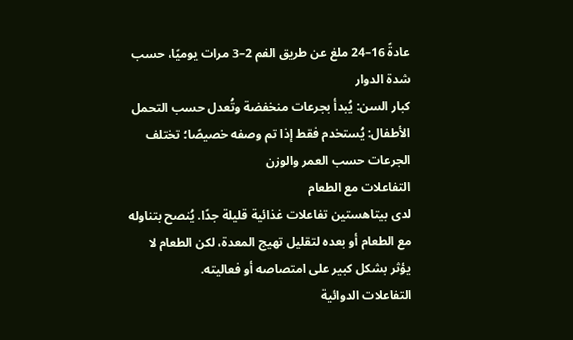عادةً 16–24 ملغ عن طريق الفم 2–3 مرات يوميًا، حسب شدة الدوار
كبار السن: يُبدأ بجرعات منخفضة وتُعدل حسب التحمل
الأطفال: يُستخدم فقط إذا تم وصفه خصيصًا؛ تختلف الجرعات حسب العمر والوزن
التفاعلات مع الطعام
لدى بيتاهستين تفاعلات غذائية قليلة جدًا. يُنصح بتناوله مع الطعام أو بعده لتقليل تهيج المعدة، لكن الطعام لا يؤثر بشكل كبير على امتصاصه أو فعاليته.
التفاعلات الدوائية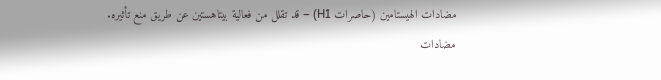مضادات الهيستامين (حاصرات H1) – قد تقلل من فعالية بيتاهستين عن طريق منع تأثيره.
مضادات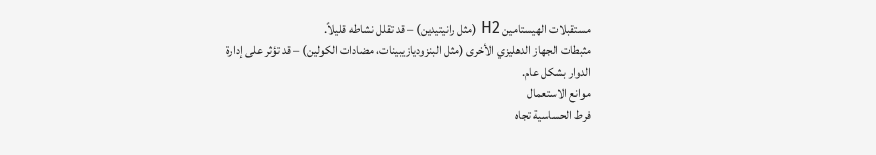مستقبلات الهيستامين H2 (مثل رانيتيدين) – قد تقلل نشاطه قليلاً.
مثبطات الجهاز الدهليزي الأخرى (مثل البنزوديازيبينات، مضادات الكولين) – قد تؤثر على إدارة الدوار بشكل عام.
موانع الاستعمال
فرط الحساسية تجاه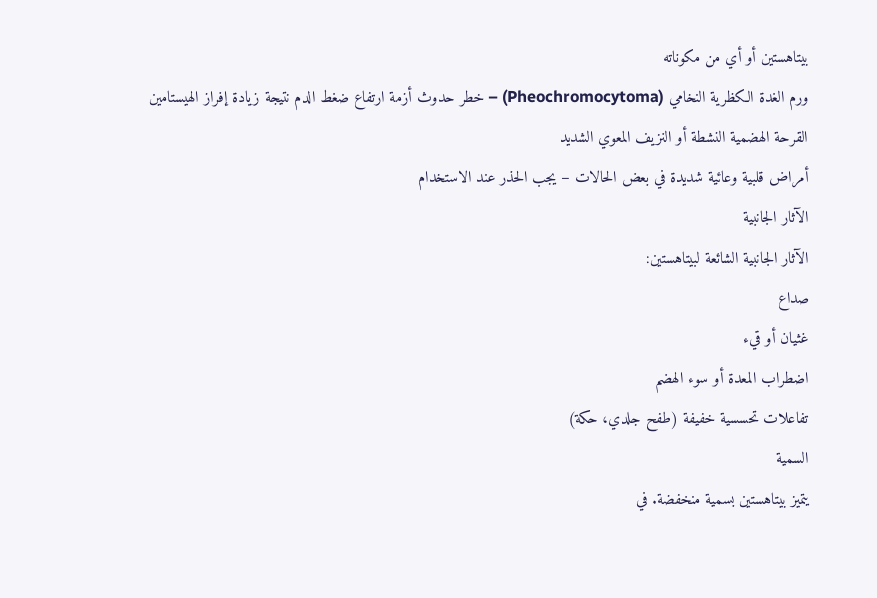بيتاهستين أو أي من مكوناته
ورم الغدة الكظرية النخامي (Pheochromocytoma) – خطر حدوث أزمة ارتفاع ضغط الدم نتيجة زيادة إفراز الهيستامين
القرحة الهضمية النشطة أو النزيف المعوي الشديد
أمراض قلبية وعائية شديدة في بعض الحالات – يجب الحذر عند الاستخدام
الآثار الجانبية
الآثار الجانبية الشائعة لبيتاهستين:
صداع
غثيان أو قيء
اضطراب المعدة أو سوء الهضم
تفاعلات تحسسية خفيفة (طفح جلدي، حكة)
السمية
يتميز بيتاهستين بسمية منخفضة. في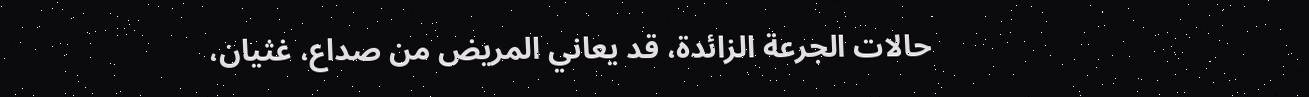حالات الجرعة الزائدة، قد يعاني المريض من صداع، غثيان،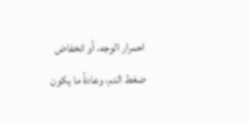احمرار الوجه، أو انخفاض ضغط الدم، وعادةً ما يكون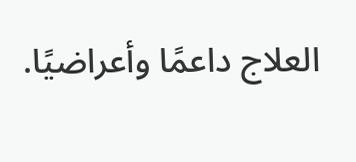العلاج داعمًا وأعراضيًا.